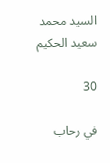السيد محمد سعيد الحكيم

30

في رحاب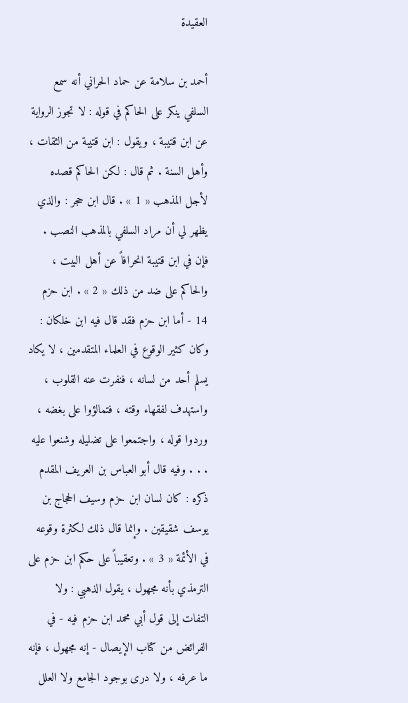العقيدة

أحمد بن سلامة عن حماد الحراني أنه سمع السلفي ينكر على الحاكم في قوله : لا تجوز الرواية عن ابن قتيبة ، ويقول : ابن قتيبة من الثقات ، وأهل السنة . ثم قال : لكن الحاكم قصده لأجل المذهب « 1 » . قال ابن حجر : والذي يظهر لي أن مراد السلفي بالمذهب النصب . فإن في ابن قتيبة انحرافاً عن أهل البيت ، والحاكم على ضد من ذلك « 2 » . ابن حزم 14 - أما ابن حزم فقد قال فيه ابن خلكان : وكان كثير الوقوع في العلماء المتقدمين ، لا يكاد يسلم أحد من لسانه ، فنفرت عنه القلوب ، واستهدف لفقهاء وقته ، فتمالؤوا على بغضه ، وردوا قوله ، واجتمعوا على تضليله وشنعوا عليه . . . وفيه قال أبو العباس بن العريف المقدم ذكره : كان لسان ابن حزم وسيف الحجاج بن يوسف شقيقين . وإنما قال ذلك لكثرة وقوعه في الأئمة « 3 » . وتعقيباً على حكم ابن حزم على الترمذي بأنه مجهول ، يقول الذهبي : ولا التفات إلى قول أبي محمد ابن حزم فيه - في الفرائض من كتاب الإيصال - إنه مجهول ، فإنه ما عرفه ، ولا درى بوجود الجامع ولا العلل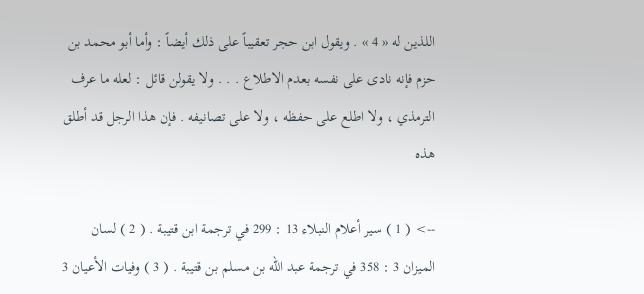اللذين له « 4 » . ويقول ابن حجر تعقيباً على ذلك أيضاً : وأما أبو محمد بن حزم فإنه نادى على نفسه بعدم الاطلاع . . . ولا يقولن قائل : لعله ما عرف الترمذي ، ولا اطلع على حفظه ، ولا على تصانيفه . فإن هذا الرجل قد أطلق هذه

--> ( 1 ) سير أعلام النبلاء 13 : 299 في ترجمة ابن قتيبة . ( 2 ) لسان الميزان 3 : 358 في ترجمة عبد الله بن مسلم بن قتيبة . ( 3 ) وفيات الأعيان 3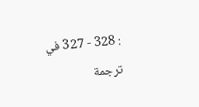: 328 - 327 في ترجمة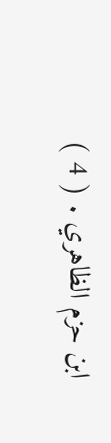ابن حزم الظاهري . ( 4 )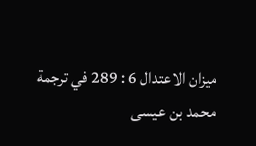ميزان الاعتدال 6 : 289 في ترجمة محمد بن عيسى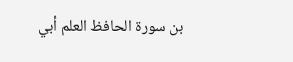بن سورة الحافظ العلم أبي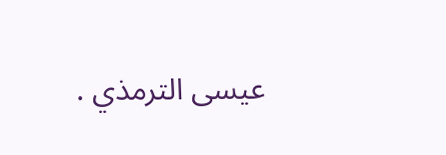عيسى الترمذي .